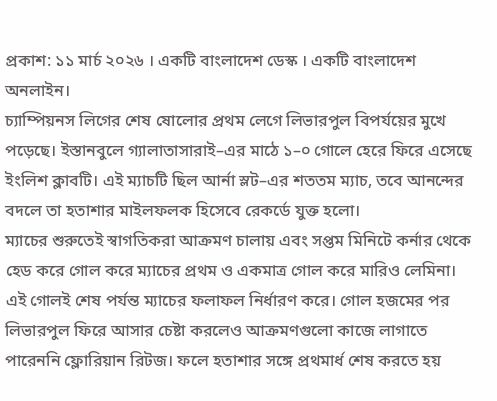প্রকাশ: ১১ মার্চ ২০২৬ । একটি বাংলাদেশ ডেস্ক । একটি বাংলাদেশ অনলাইন।
চ্যাম্পিয়নস লিগের শেষ ষোলোর প্রথম লেগে লিভারপুল বিপর্যয়ের মুখে পড়েছে। ইস্তানবুলে গ্যালাতাসারাই–এর মাঠে ১–০ গোলে হেরে ফিরে এসেছে ইংলিশ ক্লাবটি। এই ম্যাচটি ছিল আর্না স্লট–এর শততম ম্যাচ, তবে আনন্দের বদলে তা হতাশার মাইলফলক হিসেবে রেকর্ডে যুক্ত হলো।
ম্যাচের শুরুতেই স্বাগতিকরা আক্রমণ চালায় এবং সপ্তম মিনিটে কর্নার থেকে হেড করে গোল করে ম্যাচের প্রথম ও একমাত্র গোল করে মারিও লেমিনা। এই গোলই শেষ পর্যন্ত ম্যাচের ফলাফল নির্ধারণ করে। গোল হজমের পর লিভারপুল ফিরে আসার চেষ্টা করলেও আক্রমণগুলো কাজে লাগাতে পারেননি ফ্লোরিয়ান রিটজ। ফলে হতাশার সঙ্গে প্রথমার্ধ শেষ করতে হয়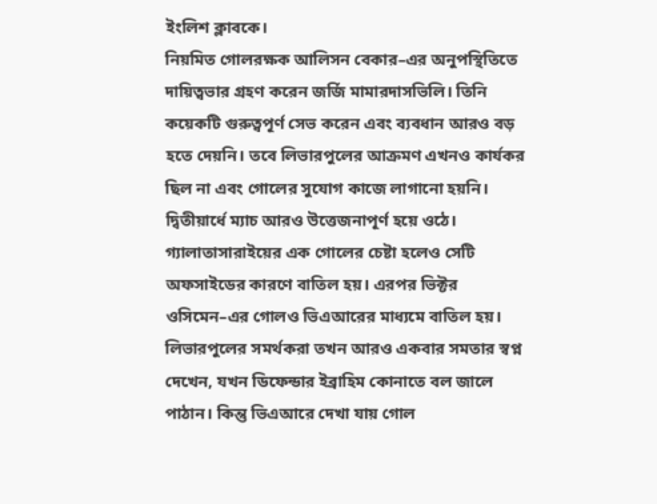ইংলিশ ক্লাবকে।
নিয়মিত গোলরক্ষক আলিসন বেকার–এর অনুপস্থিতিতে দায়িত্বভার গ্রহণ করেন জর্জি মামারদাসভিলি। তিনি কয়েকটি গুরুত্বপূর্ণ সেভ করেন এবং ব্যবধান আরও বড় হতে দেয়নি। তবে লিভারপুলের আক্রমণ এখনও কার্যকর ছিল না এবং গোলের সুযোগ কাজে লাগানো হয়নি।
দ্বিতীয়ার্ধে ম্যাচ আরও উত্তেজনাপূর্ণ হয়ে ওঠে। গ্যালাতাসারাইয়ের এক গোলের চেষ্টা হলেও সেটি অফসাইডের কারণে বাতিল হয়। এরপর ভিক্টর ওসিমেন–এর গোলও ভিএআরের মাধ্যমে বাতিল হয়। লিভারপুলের সমর্থকরা তখন আরও একবার সমতার স্বপ্ন দেখেন, যখন ডিফেন্ডার ইব্রাহিম কোনাতে বল জালে পাঠান। কিন্তু ভিএআরে দেখা যায় গোল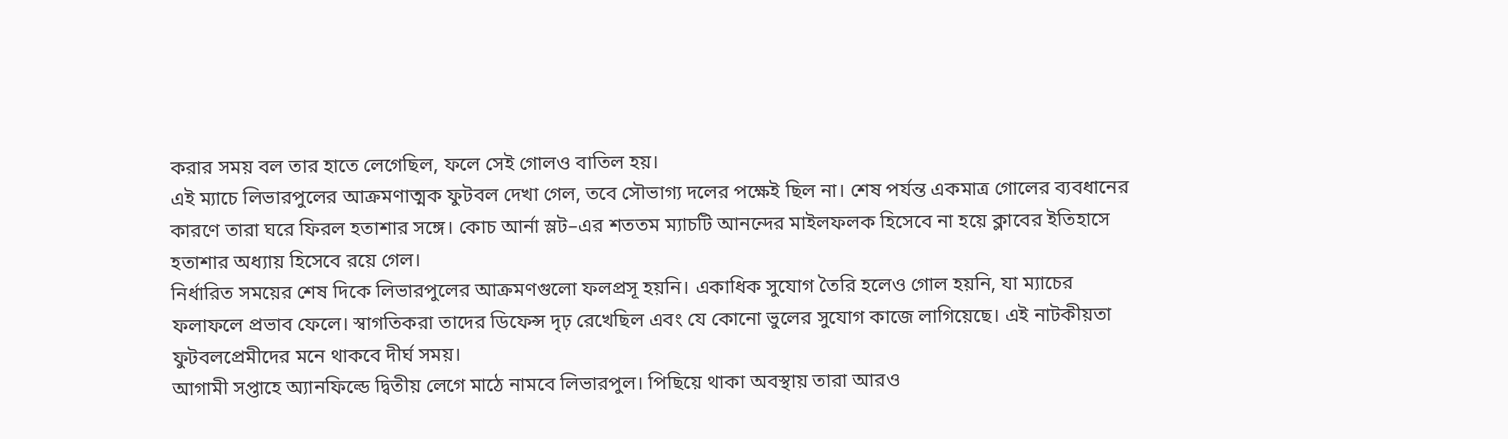করার সময় বল তার হাতে লেগেছিল, ফলে সেই গোলও বাতিল হয়।
এই ম্যাচে লিভারপুলের আক্রমণাত্মক ফুটবল দেখা গেল, তবে সৌভাগ্য দলের পক্ষেই ছিল না। শেষ পর্যন্ত একমাত্র গোলের ব্যবধানের কারণে তারা ঘরে ফিরল হতাশার সঙ্গে। কোচ আর্না স্লট–এর শততম ম্যাচটি আনন্দের মাইলফলক হিসেবে না হয়ে ক্লাবের ইতিহাসে হতাশার অধ্যায় হিসেবে রয়ে গেল।
নির্ধারিত সময়ের শেষ দিকে লিভারপুলের আক্রমণগুলো ফলপ্রসূ হয়নি। একাধিক সুযোগ তৈরি হলেও গোল হয়নি, যা ম্যাচের ফলাফলে প্রভাব ফেলে। স্বাগতিকরা তাদের ডিফেন্স দৃঢ় রেখেছিল এবং যে কোনো ভুলের সুযোগ কাজে লাগিয়েছে। এই নাটকীয়তা ফুটবলপ্রেমীদের মনে থাকবে দীর্ঘ সময়।
আগামী সপ্তাহে অ্যানফিল্ডে দ্বিতীয় লেগে মাঠে নামবে লিভারপুল। পিছিয়ে থাকা অবস্থায় তারা আরও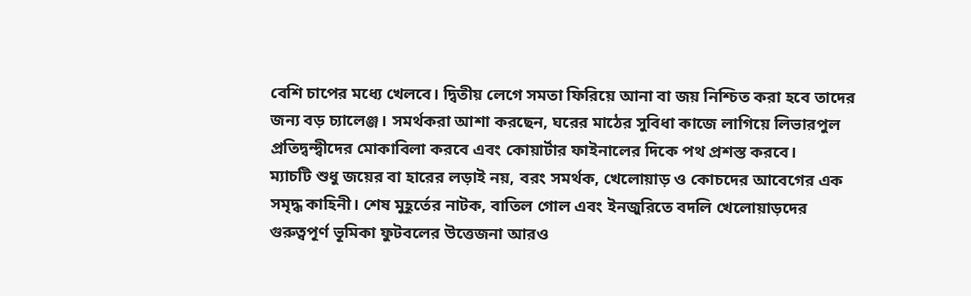বেশি চাপের মধ্যে খেলবে। দ্বিতীয় লেগে সমতা ফিরিয়ে আনা বা জয় নিশ্চিত করা হবে তাদের জন্য বড় চ্যালেঞ্জ। সমর্থকরা আশা করছেন, ঘরের মাঠের সুবিধা কাজে লাগিয়ে লিভারপুল প্রতিদ্বন্দ্বীদের মোকাবিলা করবে এবং কোয়ার্টার ফাইনালের দিকে পথ প্রশস্ত করবে।
ম্যাচটি শুধু জয়ের বা হারের লড়াই নয়, বরং সমর্থক, খেলোয়াড় ও কোচদের আবেগের এক সমৃদ্ধ কাহিনী। শেষ মুহূর্তের নাটক, বাতিল গোল এবং ইনজুরিতে বদলি খেলোয়াড়দের গুরুত্বপূর্ণ ভূমিকা ফুটবলের উত্তেজনা আরও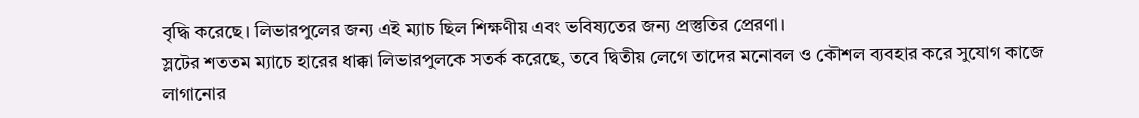বৃদ্ধি করেছে। লিভারপুলের জন্য এই ম্যাচ ছিল শিক্ষণীয় এবং ভবিষ্যতের জন্য প্রস্তুতির প্রেরণা।
স্লটের শততম ম্যাচে হারের ধাক্কা লিভারপুলকে সতর্ক করেছে, তবে দ্বিতীয় লেগে তাদের মনোবল ও কৌশল ব্যবহার করে সুযোগ কাজে লাগানোর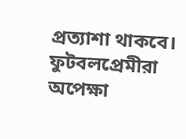প্রত্যাশা থাকবে। ফুটবলপ্রেমীরা অপেক্ষা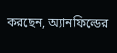করছেন, অ্যানফিল্ডের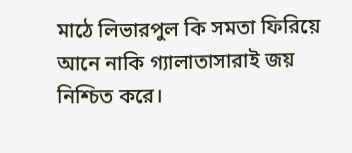মাঠে লিভারপুল কি সমতা ফিরিয়ে আনে নাকি গ্যালাতাসারাই জয় নিশ্চিত করে।